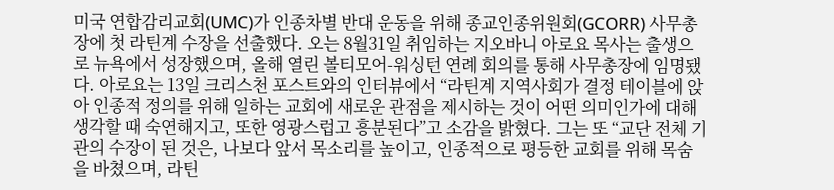미국 연합감리교회(UMC)가 인종차별 반대 운동을 위해 종교인종위원회(GCORR) 사무총장에 첫 라틴계 수장을 선출했다. 오는 8월31일 취임하는 지오바니 아로요 목사는 출생으로 뉴욕에서 성장했으며, 올해 열린 볼티모어-워싱턴 연례 회의를 통해 사무총장에 임명됐다. 아로요는 13일 크리스천 포스트와의 인터뷰에서 “라틴계 지역사회가 결정 테이블에 앉아 인종적 정의를 위해 일하는 교회에 새로운 관점을 제시하는 것이 어떤 의미인가에 대해 생각할 때 숙연해지고, 또한 영광스럽고 흥분된다”고 소감을 밝혔다. 그는 또 “교단 전체 기관의 수장이 된 것은, 나보다 앞서 목소리를 높이고, 인종적으로 평등한 교회를 위해 목숨을 바쳤으며, 라틴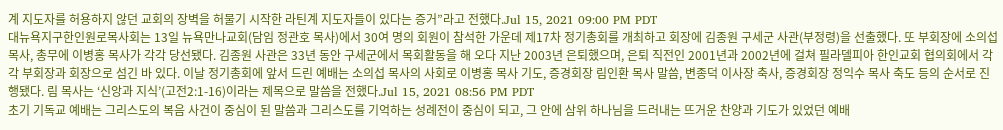계 지도자를 허용하지 않던 교회의 장벽을 허물기 시작한 라틴계 지도자들이 있다는 증거”라고 전했다.Jul 15, 2021 09:00 PM PDT
대뉴욕지구한인원로목사회는 13일 뉴욕만나교회(담임 정관호 목사)에서 30여 명의 회원이 참석한 가운데 제17차 정기총회를 개최하고 회장에 김종원 구세군 사관(부정령)을 선출했다. 또 부회장에 소의섭 목사, 총무에 이병홍 목사가 각각 당선됐다. 김종원 사관은 33년 동안 구세군에서 목회활동을 해 오다 지난 2003년 은퇴했으며, 은퇴 직전인 2001년과 2002년에 걸쳐 필라델피아 한인교회 협의회에서 각각 부회장과 회장으로 섬긴 바 있다. 이날 정기총회에 앞서 드린 예배는 소의섭 목사의 사회로 이병홍 목사 기도, 증경회장 림인환 목사 말씀, 변종덕 이사장 축사, 증경회장 정익수 목사 축도 등의 순서로 진행됐다. 림 목사는 ‘신앙과 지식’(고전2:1-16)이라는 제목으로 말씀을 전했다.Jul 15, 2021 08:56 PM PDT
초기 기독교 예배는 그리스도의 복음 사건이 중심이 된 말씀과 그리스도를 기억하는 성례전이 중심이 되고, 그 안에 삼위 하나님을 드러내는 뜨거운 찬양과 기도가 있었던 예배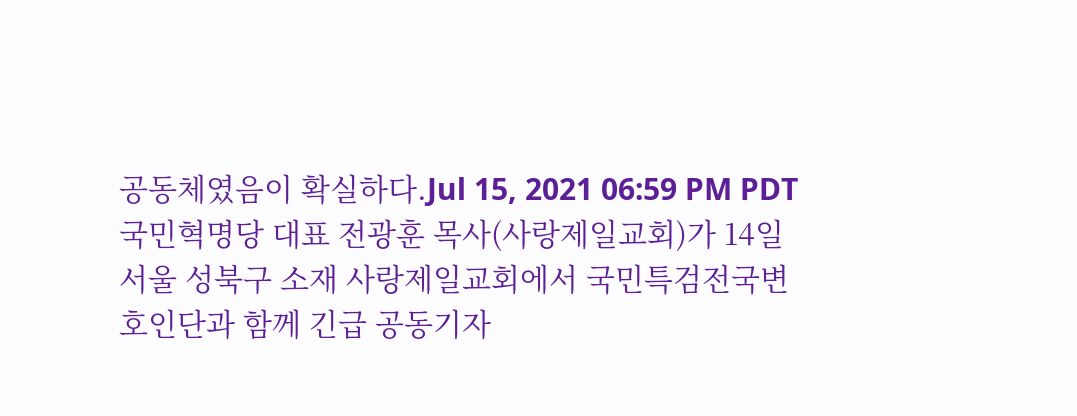공동체였음이 확실하다.Jul 15, 2021 06:59 PM PDT
국민혁명당 대표 전광훈 목사(사랑제일교회)가 14일 서울 성북구 소재 사랑제일교회에서 국민특검전국변호인단과 함께 긴급 공동기자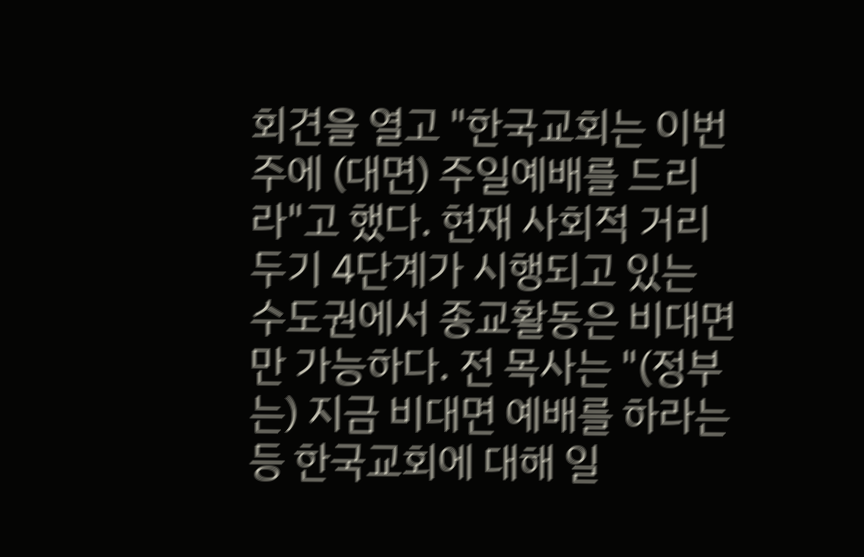회견을 열고 "한국교회는 이번 주에 (대면) 주일예배를 드리라"고 했다. 현재 사회적 거리두기 4단계가 시행되고 있는 수도권에서 종교활동은 비대면만 가능하다. 전 목사는 "(정부는) 지금 비대면 예배를 하라는 등 한국교회에 대해 일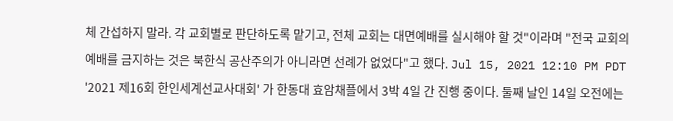체 간섭하지 말라. 각 교회별로 판단하도록 맡기고, 전체 교회는 대면예배를 실시해야 할 것"이라며 "전국 교회의 예배를 금지하는 것은 북한식 공산주의가 아니라면 선례가 없었다"고 했다. Jul 15, 2021 12:10 PM PDT
'2021 제16회 한인세계선교사대회' 가 한동대 효암채플에서 3박 4일 간 진행 중이다. 둘째 날인 14일 오전에는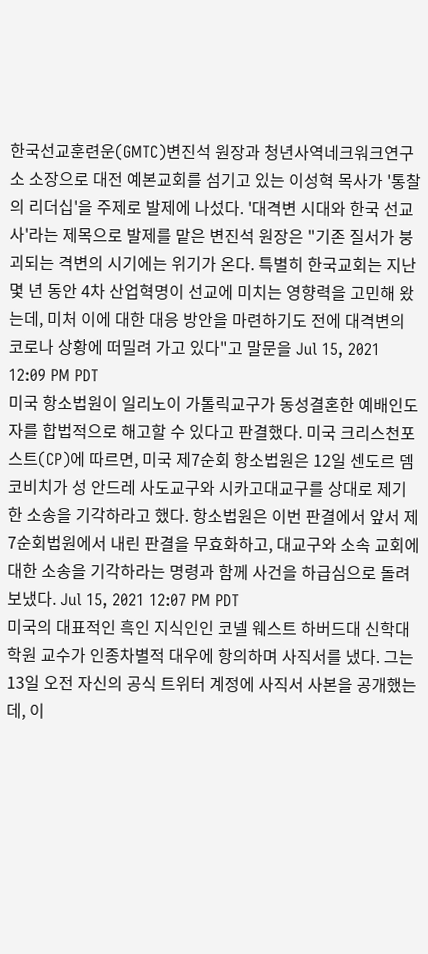한국선교훈련운(GMTC)변진석 원장과 청년사역네크워크연구소 소장으로 대전 예본교회를 섬기고 있는 이성혁 목사가 '통찰의 리더십'을 주제로 발제에 나섰다. '대격변 시대와 한국 선교사'라는 제목으로 발제를 맡은 변진석 원장은 "기존 질서가 붕괴되는 격변의 시기에는 위기가 온다. 특별히 한국교회는 지난 몇 년 동안 4차 산업혁명이 선교에 미치는 영향력을 고민해 왔는데, 미처 이에 대한 대응 방안을 마련하기도 전에 대격변의 코로나 상황에 떠밀려 가고 있다"고 말문을 Jul 15, 2021 12:09 PM PDT
미국 항소법원이 일리노이 가톨릭교구가 동성결혼한 예배인도자를 합법적으로 해고할 수 있다고 판결했다. 미국 크리스천포스트(CP)에 따르면, 미국 제7순회 항소법원은 12일 센도르 뎀코비치가 성 안드레 사도교구와 시카고대교구를 상대로 제기한 소송을 기각하라고 했다. 항소법원은 이번 판결에서 앞서 제7순회법원에서 내린 판결을 무효화하고, 대교구와 소속 교회에 대한 소송을 기각하라는 명령과 함께 사건을 하급심으로 돌려보냈다. Jul 15, 2021 12:07 PM PDT
미국의 대표적인 흑인 지식인인 코넬 웨스트 하버드대 신학대학원 교수가 인종차별적 대우에 항의하며 사직서를 냈다. 그는 13일 오전 자신의 공식 트위터 계정에 사직서 사본을 공개했는데, 이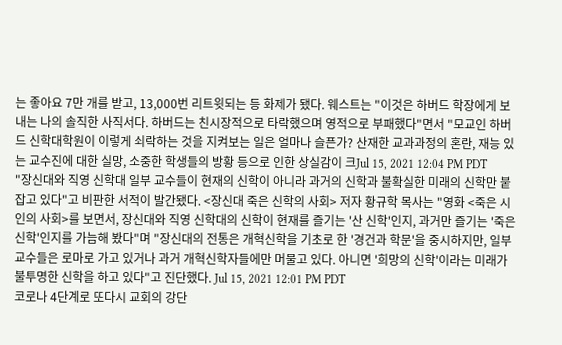는 좋아요 7만 개를 받고, 13,000번 리트윗되는 등 화제가 됐다. 웨스트는 "이것은 하버드 학장에게 보내는 나의 솔직한 사직서다. 하버드는 친시장적으로 타락했으며 영적으로 부패했다"면서 "모교인 하버드 신학대학원이 이렇게 쇠락하는 것을 지켜보는 일은 얼마나 슬픈가? 산재한 교과과정의 혼란, 재능 있는 교수진에 대한 실망, 소중한 학생들의 방황 등으로 인한 상실감이 크Jul 15, 2021 12:04 PM PDT
"장신대와 직영 신학대 일부 교수들이 현재의 신학이 아니라 과거의 신학과 불확실한 미래의 신학만 붙잡고 있다"고 비판한 서적이 발간됐다. <장신대 죽은 신학의 사회> 저자 황규학 목사는 "영화 <죽은 시인의 사회>를 보면서, 장신대와 직영 신학대의 신학이 현재를 즐기는 '산 신학'인지, 과거만 즐기는 '죽은 신학'인지를 가늠해 봤다"며 "장신대의 전통은 개혁신학을 기초로 한 '경건과 학문'을 중시하지만, 일부 교수들은 로마로 가고 있거나 과거 개혁신학자들에만 머물고 있다. 아니면 '희망의 신학'이라는 미래가 불투명한 신학을 하고 있다"고 진단했다. Jul 15, 2021 12:01 PM PDT
코로나 4단계로 또다시 교회의 강단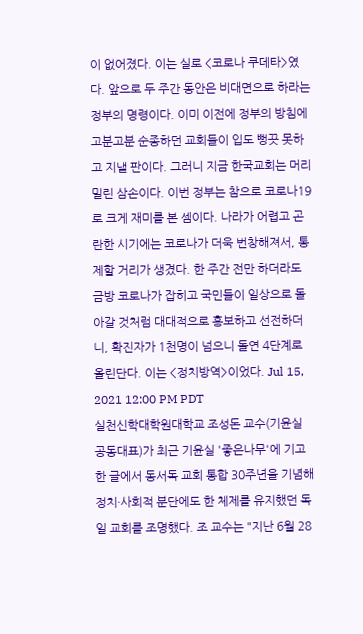이 없어졌다. 이는 실로 <코로나 쿠데타>였다. 앞으로 두 주간 동안은 비대면으로 하라는 정부의 명령이다. 이미 이전에 정부의 방침에 고분고분 순종하던 교회들이 입도 뻥끗 못하고 지낼 판이다. 그러니 지금 한국교회는 머리 밀린 삼손이다. 이번 정부는 참으로 코로나19로 크게 재미를 본 셈이다. 나라가 어렵고 곤란한 시기에는 코로나가 더욱 번창해져서, 통제할 거리가 생겼다. 한 주간 전만 하더라도 금방 코로나가 잡히고 국민들이 일상으로 돌아갈 것처럼 대대적으로 홍보하고 선전하더니, 확진자가 1천명이 넘으니 돌연 4단계로 올린단다. 이는 <정치방역>이었다. Jul 15, 2021 12:00 PM PDT
실천신학대학원대학교 조성돈 교수(기윤실 공동대표)가 최근 기윤실 '좋은나무'에 기고한 글에서 동서독 교회 통합 30주년을 기념해 정치·사회적 분단에도 한 체제를 유지했던 독일 교회를 조명했다. 조 교수는 "지난 6월 28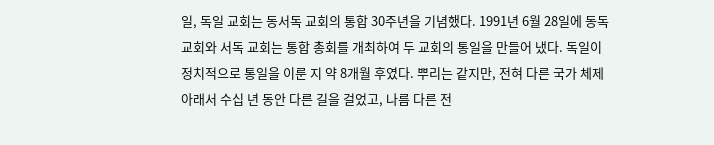일, 독일 교회는 동서독 교회의 통합 30주년을 기념했다. 1991년 6월 28일에 동독 교회와 서독 교회는 통합 총회를 개최하여 두 교회의 통일을 만들어 냈다. 독일이 정치적으로 통일을 이룬 지 약 8개월 후였다. 뿌리는 같지만, 전혀 다른 국가 체제 아래서 수십 년 동안 다른 길을 걸었고, 나름 다른 전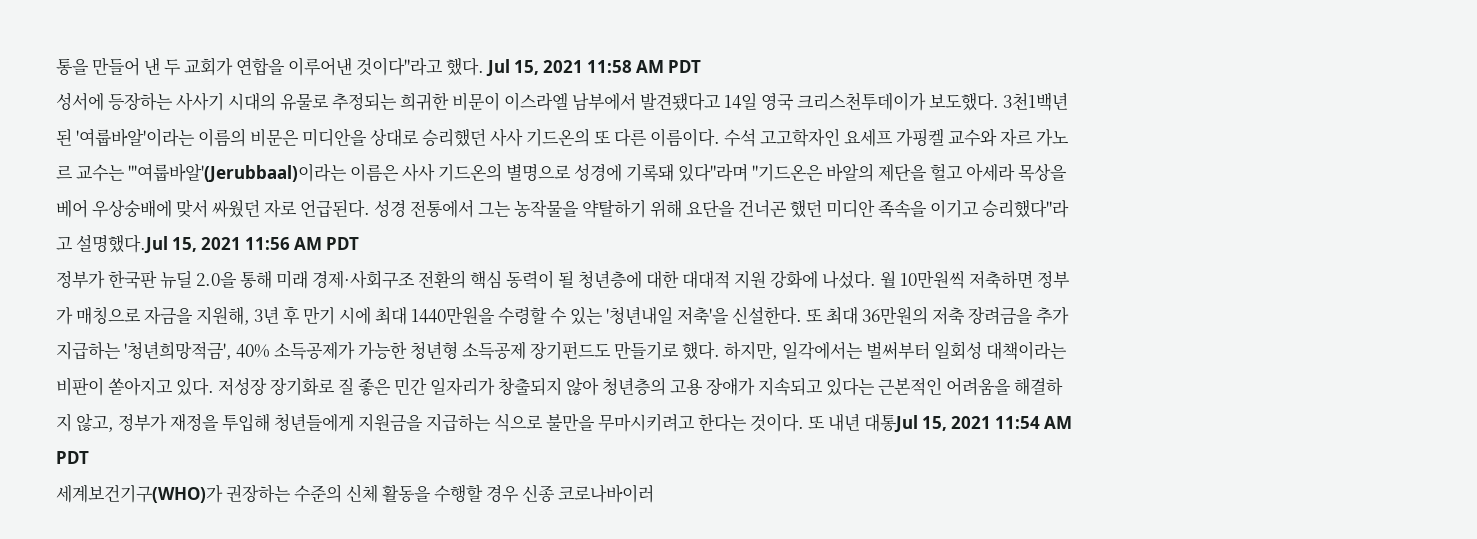통을 만들어 낸 두 교회가 연합을 이루어낸 것이다"라고 했다. Jul 15, 2021 11:58 AM PDT
성서에 등장하는 사사기 시대의 유물로 추정되는 희귀한 비문이 이스라엘 남부에서 발견됐다고 14일 영국 크리스천투데이가 보도했다. 3천1백년 된 '여룹바알'이라는 이름의 비문은 미디안을 상대로 승리했던 사사 기드온의 또 다른 이름이다. 수석 고고학자인 요세프 가핑켈 교수와 자르 가노르 교수는 "'여룹바알'(Jerubbaal)이라는 이름은 사사 기드온의 별명으로 성경에 기록돼 있다"라며 "기드온은 바알의 제단을 헐고 아세라 목상을 베어 우상숭배에 맞서 싸웠던 자로 언급된다. 성경 전통에서 그는 농작물을 약탈하기 위해 요단을 건너곤 했던 미디안 족속을 이기고 승리했다"라고 설명했다.Jul 15, 2021 11:56 AM PDT
정부가 한국판 뉴딜 2.0을 통해 미래 경제·사회구조 전환의 핵심 동력이 될 청년층에 대한 대대적 지원 강화에 나섰다. 월 10만원씩 저축하면 정부가 매칭으로 자금을 지원해, 3년 후 만기 시에 최대 1440만원을 수령할 수 있는 '청년내일 저축'을 신설한다. 또 최대 36만원의 저축 장려금을 추가 지급하는 '청년희망적금', 40% 소득공제가 가능한 청년형 소득공제 장기펀드도 만들기로 했다. 하지만, 일각에서는 벌써부터 일회성 대책이라는 비판이 쏟아지고 있다. 저성장 장기화로 질 좋은 민간 일자리가 창출되지 않아 청년층의 고용 장애가 지속되고 있다는 근본적인 어려움을 해결하지 않고, 정부가 재정을 투입해 청년들에게 지원금을 지급하는 식으로 불만을 무마시키려고 한다는 것이다. 또 내년 대통Jul 15, 2021 11:54 AM PDT
세계보건기구(WHO)가 권장하는 수준의 신체 활동을 수행할 경우 신종 코로나바이러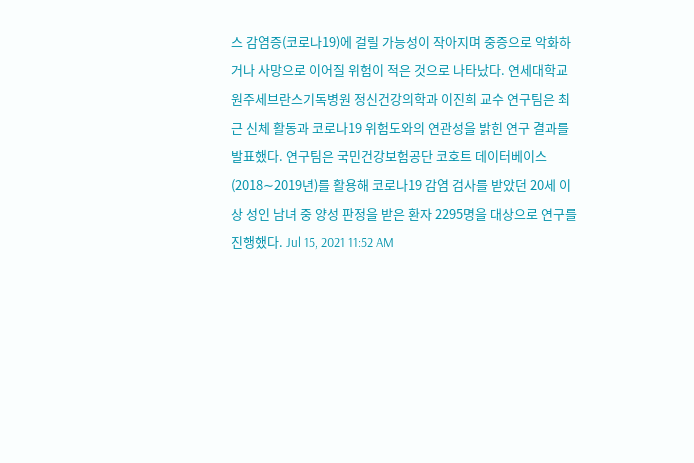스 감염증(코로나19)에 걸릴 가능성이 작아지며 중증으로 악화하거나 사망으로 이어질 위험이 적은 것으로 나타났다. 연세대학교 원주세브란스기독병원 정신건강의학과 이진희 교수 연구팀은 최근 신체 활동과 코로나19 위험도와의 연관성을 밝힌 연구 결과를 발표했다. 연구팀은 국민건강보험공단 코호트 데이터베이스(2018∼2019년)를 활용해 코로나19 감염 검사를 받았던 20세 이상 성인 남녀 중 양성 판정을 받은 환자 2295명을 대상으로 연구를 진행했다. Jul 15, 2021 11:52 AM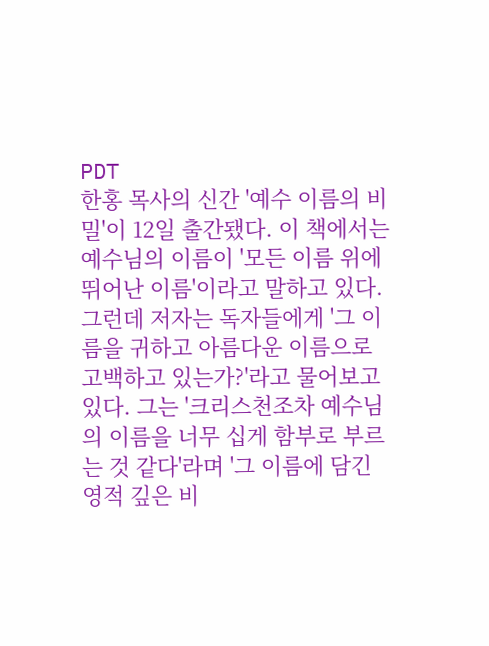PDT
한홍 목사의 신간 '예수 이름의 비밀'이 12일 출간됐다. 이 책에서는 예수님의 이름이 '모든 이름 위에 뛰어난 이름'이라고 말하고 있다. 그런데 저자는 독자들에게 '그 이름을 귀하고 아름다운 이름으로 고백하고 있는가?'라고 물어보고 있다. 그는 '크리스천조차 예수님의 이름을 너무 십게 함부로 부르는 것 같다'라며 '그 이름에 담긴 영적 깊은 비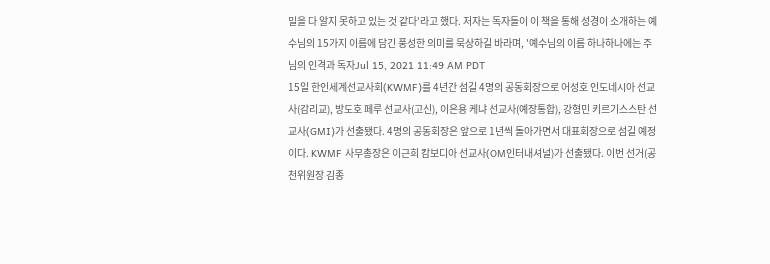밀을 다 알지 못하고 있는 것 같다'라고 했다. 저자는 독자들이 이 책을 통해 성경이 소개하는 예수님의 15가지 이름에 담긴 풍성한 의미를 묵상하길 바라며, '예수님의 이름 하나하나에는 주님의 인격과 독자Jul 15, 2021 11:49 AM PDT
15일 한인세계선교사회(KWMF)를 4년간 섬길 4명의 공동회장으로 어성호 인도네시아 선교사(감리교), 방도호 페루 선교사(고신), 이은용 케냐 선교사(예장통합), 강형민 키르기스스탄 선교사(GMI)가 선출됐다. 4명의 공동회장은 앞으로 1년씩 돌아가면서 대표회장으로 섬길 예정이다. KWMF 사무총장은 이근희 캄보디아 선교사(OM인터내셔널)가 선출됐다. 이번 선거(공천위원장 김종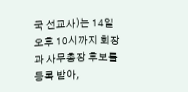국 선교사)는 14일 오후 10시까지 회장과 사무총장 후보를 등록 받아,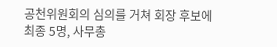공천위원회의 심의를 거쳐 회장 후보에 최종 5명, 사무총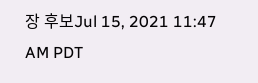장 후보Jul 15, 2021 11:47 AM PDT